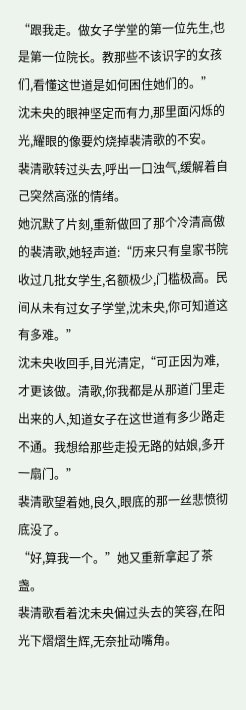“跟我走。做女子学堂的第一位先生,也是第一位院长。教那些不该识字的女孩们,看懂这世道是如何困住她们的。”
沈未央的眼神坚定而有力,那里面闪烁的光,耀眼的像要灼烧掉裴清歌的不安。
裴清歌转过头去,呼出一口浊气,缓解着自己突然高涨的情绪。
她沉默了片刻,重新做回了那个冷清高傲的裴清歌,她轻声道:“历来只有皇家书院收过几批女学生,名额极少,门槛极高。民间从未有过女子学堂,沈未央,你可知道这有多难。”
沈未央收回手,目光清定,“可正因为难,才更该做。清歌,你我都是从那道门里走出来的人,知道女子在这世道有多少路走不通。我想给那些走投无路的姑娘,多开一扇门。”
裴清歌望着她,良久,眼底的那一丝悲愤彻底没了。
“好,算我一个。”她又重新拿起了茶盏。
裴清歌看着沈未央偏过头去的笑容,在阳光下熠熠生辉,无奈扯动嘴角。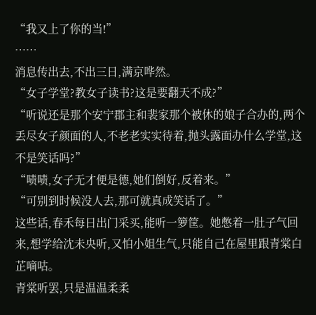“我又上了你的当!”
……
消息传出去,不出三日,满京哗然。
“女子学堂?教女子读书?这是要翻天不成?”
“听说还是那个安宁郡主和裴家那个被休的娘子合办的,两个丢尽女子颜面的人,不老老实实待着,抛头露面办什么学堂,这不是笑话吗?”
“啧啧,女子无才便是德,她们倒好,反着来。”
“可别到时候没人去,那可就真成笑话了。”
这些话,春禾每日出门采买,能听一箩筐。她憋着一肚子气回来,想学给沈未央听,又怕小姐生气,只能自己在屋里跟青棠白芷嘀咕。
青棠听罢,只是温温柔柔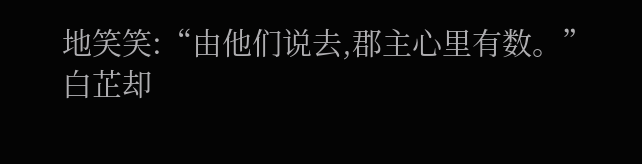地笑笑:“由他们说去,郡主心里有数。”
白芷却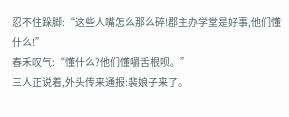忍不住跺脚:“这些人嘴怎么那么碎!郡主办学堂是好事,他们懂什么!”
春禾叹气:“懂什么?他们懂嚼舌根呗。”
三人正说着,外头传来通报:裴娘子来了。